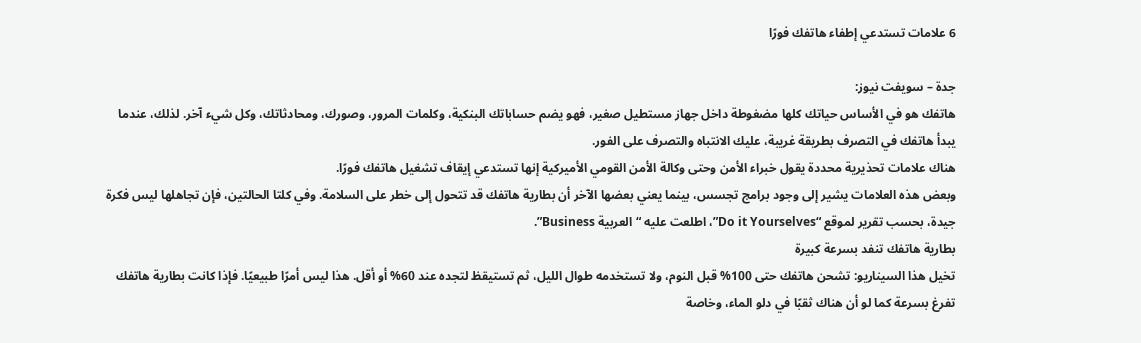6 علامات تستدعي إطفاء هاتفك فورًا

جدة – سويفت نيوز:
هاتفك هو في الأساس حياتك كلها مضغوطة داخل جهاز مستطيل صغير، فهو يضم حساباتك البنكية، وكلمات المرور، وصورك، ومحادثاتك، وكل شيء آخر. لذلك، عندما يبدأ هاتفك في التصرف بطريقة غريبة، عليك الانتباه والتصرف على الفور.
هناك علامات تحذيرية محددة يقول خبراء الأمن وحتى وكالة الأمن القومي الأميركية إنها تستدعي إيقاف تشغيل هاتفك فورًا.
وبعض هذه العلامات يشير إلى وجود برامج تجسس، بينما يعني بعضها الآخر أن بطارية هاتفك قد تتحول إلى خطر على السلامة. وفي كلتا الحالتين، فإن تجاهلها ليس فكرة جيدة، بحسب تقرير لموقع “Do it Yourselves”، اطلعت عليه “العربية Business”.
بطارية هاتفك تنفد بسرعة كبيرة
تخيل هذا السيناريو: تشحن هاتفك حتى 100% قبل النوم، ولا تستخدمه طوال الليل، ثم تستيقظ لتجده عند 60% أو أقل. هذا ليس أمرًا طبيعيًا. فإذا كانت بطارية هاتفك تفرغ بسرعة كما لو أن هناك ثقبًا في دلو الماء، وخاصة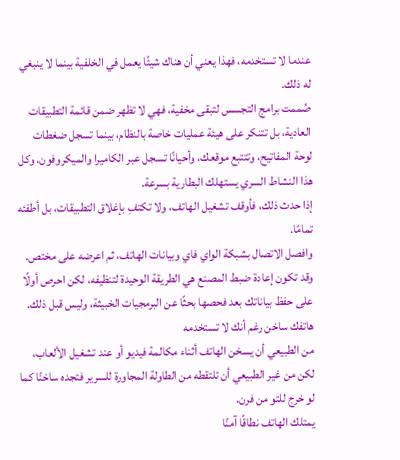عندما لا تستخدمه، فهذا يعني أن هناك شيئًا يعمل في الخلفية بينما لا ينبغي له ذلك.
صُممت برامج التجسس لتبقى مخفية، فهي لا تظهر ضمن قائمة التطبيقات العادية، بل تتنكر على هيئة عمليات خاصة بالنظام، بينما تسجل ضغطات لوحة المفاتيح، وتتتبع موقعك، وأحيانًا تسجل عبر الكاميرا والميكروفون. وكل هذا النشاط السري يستهلك البطارية بسرعة.
إذا حدث ذلك، فأوقف تشغيل الهاتف، ولا تكتفِ بإغلاق التطبيقات، بل أطفئه تمامًا.
وافصل الاتصال بشبكة الواي فاي وبيانات الهاتف، ثم اعرضه على مختص. وقد تكون إعادة ضبط المصنع هي الطريقة الوحيدة لتنظيفه، لكن احرص أولًا على حفظ بياناتك بعد فحصها بحثًا عن البرمجيات الخبيثة، وليس قبل ذلك.
هاتفك ساخن رغم أنك لا تستخدمه
من الطبيعي أن يسخن الهاتف أثناء مكالمة فيديو أو عند تشغيل الألعاب، لكن من غير الطبيعي أن تلتقطه من الطاولة المجاورة للسرير فتجده ساخنًا كما لو خرج للتو من فرن.
يمتلك الهاتف نطاقًا آمنًا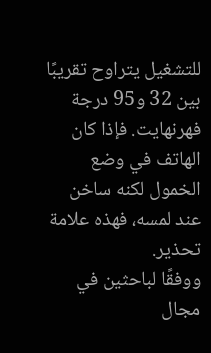للتشغيل يتراوح تقريبًا بين 32 و95 درجة فهرنهايت. فإذا كان الهاتف في وضع الخمول لكنه ساخن عند لمسه، فهذه علامة تحذير.
ووفقًا لباحثين في مجال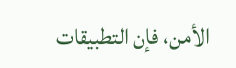الأمن، فإن التطبيقات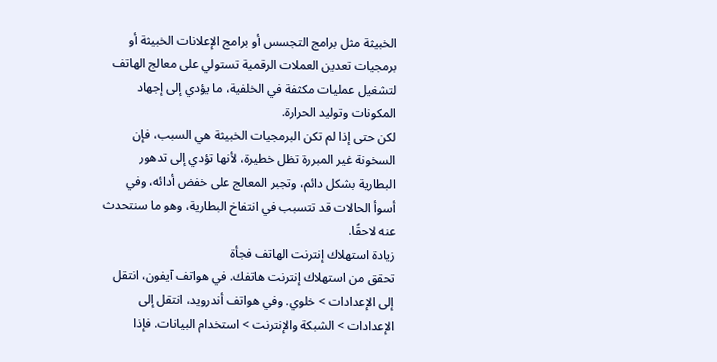الخبيثة مثل برامج التجسس أو برامج الإعلانات الخبيثة أو برمجيات تعدين العملات الرقمية تستولي على معالج الهاتف لتشغيل عمليات مكثفة في الخلفية، ما يؤدي إلى إجهاد المكونات وتوليد الحرارة.
لكن حتى إذا لم تكن البرمجيات الخبيثة هي السبب، فإن السخونة غير المبررة تظل خطيرة، لأنها تؤدي إلى تدهور البطارية بشكل دائم، وتجبر المعالج على خفض أدائه، وفي أسوأ الحالات قد تتسبب في انتفاخ البطارية، وهو ما سنتحدث عنه لاحقًا.
زيادة استهلاك إنترنت الهاتف فجأة
تحقق من استهلاك إنترنت هاتفك. في هواتف آيفون، انتقل إلى الإعدادات > خلوي. وفي هواتف أندرويد، انتقل إلى الإعدادات > الشبكة والإنترنت > استخدام البيانات. فإذا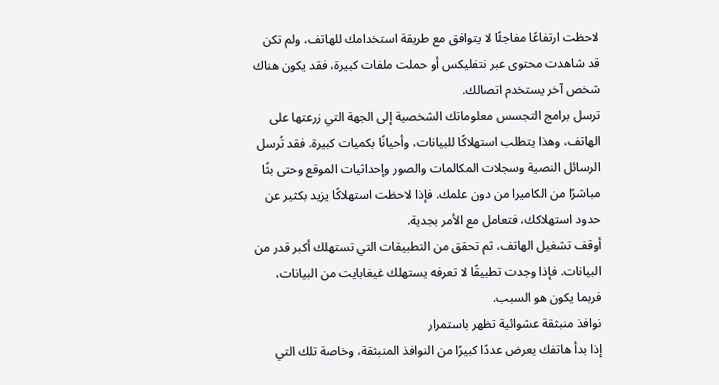لاحظت ارتفاعًا مفاجئًا لا يتوافق مع طريقة استخدامك للهاتف، ولم تكن قد شاهدت محتوى عبر نتفليكس أو حملت ملفات كبيرة، فقد يكون هناك شخص آخر يستخدم اتصالك.
ترسل برامج التجسس معلوماتك الشخصية إلى الجهة التي زرعتها على الهاتف، وهذا يتطلب استهلاكًا للبيانات، وأحيانًا بكميات كبيرة. فقد تُرسل الرسائل النصية وسجلات المكالمات والصور وإحداثيات الموقع وحتى بثًا مباشرًا من الكاميرا من دون علمك. فإذا لاحظت استهلاكًا يزيد بكثير عن حدود استهلاكك، فتعامل مع الأمر بجدية.
أوقف تشغيل الهاتف، ثم تحقق من التطبيقات التي تستهلك أكبر قدر من البيانات. فإذا وجدت تطبيقًا لا تعرفه يستهلك غيغابايت من البيانات، فربما يكون هو السبب.
نوافذ منبثقة عشوائية تظهر باستمرار
إذا بدأ هاتفك يعرض عددًا كبيرًا من النوافذ المنبثقة، وخاصة تلك التي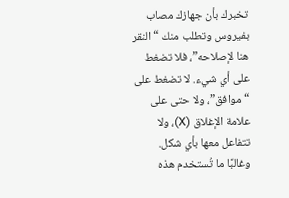تخبرك بأن جهازك مصاب بفيروس وتطلب منك “النقر هنا لإصلاحه”، فلا تضغط على أي شيء. لا تضغط على “موافق”، ولا حتى على علامة الإغلاق (X)، ولا تتفاعل معها بأي شكل.
وغالبًا ما تُستخدم هذه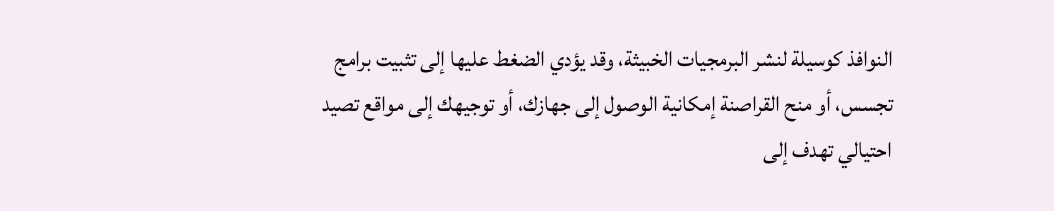النوافذ كوسيلة لنشر البرمجيات الخبيثة، وقد يؤدي الضغط عليها إلى تثبيت برامج تجسس، أو منح القراصنة إمكانية الوصول إلى جهازك، أو توجيهك إلى مواقع تصيد احتيالي تهدف إلى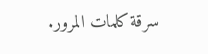سرقة كلمات المرور.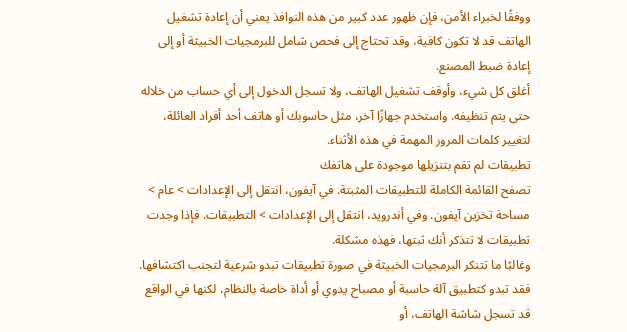ووفقًا لخبراء الأمن، فإن ظهور عدد كبير من هذه النوافذ يعني أن إعادة تشغيل الهاتف قد لا تكون كافية، وقد تحتاج إلى فحص شامل للبرمجيات الخبيثة أو إلى إعادة ضبط المصنع.
أغلق كل شيء، وأوقف تشغيل الهاتف، ولا تسجل الدخول إلى أي حساب من خلاله حتى يتم تنظيفه. واستخدم جهازًا آخر، مثل حاسوبك أو هاتف أحد أفراد العائلة، لتغيير كلمات المرور المهمة في هذه الأثناء.
تطبيقات لم تقم بتنزيلها موجودة على هاتفك
تصفح القائمة الكاملة للتطبيقات المثبتة. في آيفون، انتقل إلى الإعدادات > عام > مساحة تخزين آيفون. وفي أندرويد، انتقل إلى الإعدادات > التطبيقات. فإذا وجدت تطبيقات لا تتذكر أنك ثبتها، فهذه مشكلة.
وغالبًا ما تتنكر البرمجيات الخبيثة في صورة تطبيقات تبدو شرعية لتجنب اكتشافها. فقد تبدو كتطبيق آلة حاسبة أو مصباح يدوي أو أداة خاصة بالنظام، لكنها في الواقع قد تسجل شاشة الهاتف، أو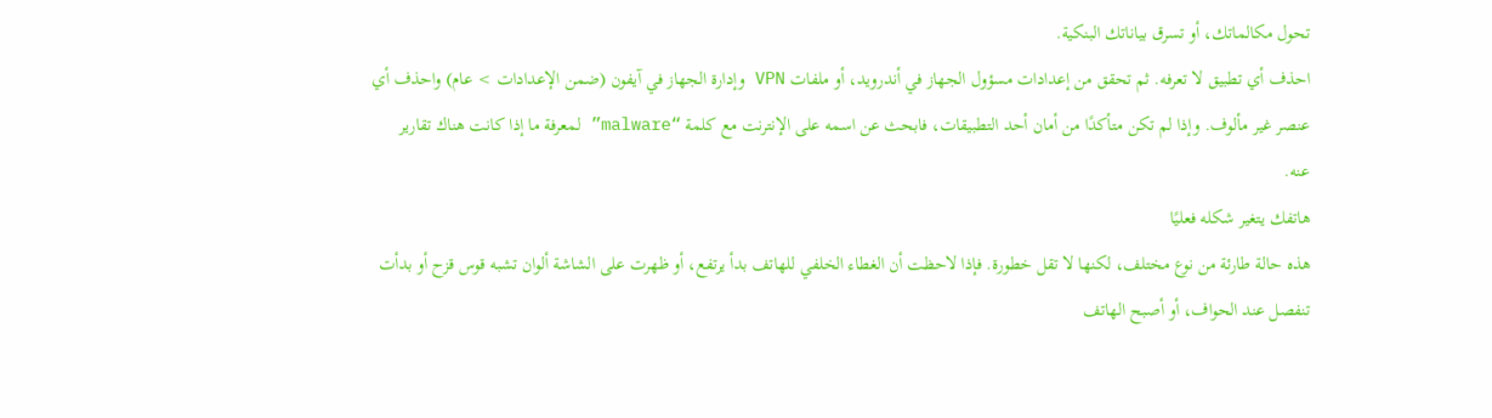تحول مكالماتك، أو تسرق بياناتك البنكية.
احذف أي تطبيق لا تعرفه. ثم تحقق من إعدادات مسؤول الجهاز في أندرويد، أو ملفات VPN وإدارة الجهاز في آيفون (ضمن الإعدادات > عام) واحذف أي عنصر غير مألوف. وإذا لم تكن متأكدًا من أمان أحد التطبيقات، فابحث عن اسمه على الإنترنت مع كلمة “malware” لمعرفة ما إذا كانت هناك تقارير عنه.
هاتفك يتغير شكله فعليًا
هذه حالة طارئة من نوع مختلف، لكنها لا تقل خطورة. فإذا لاحظت أن الغطاء الخلفي للهاتف بدأ يرتفع، أو ظهرت على الشاشة ألوان تشبه قوس قزح أو بدأت تنفصل عند الحواف، أو أصبح الهاتف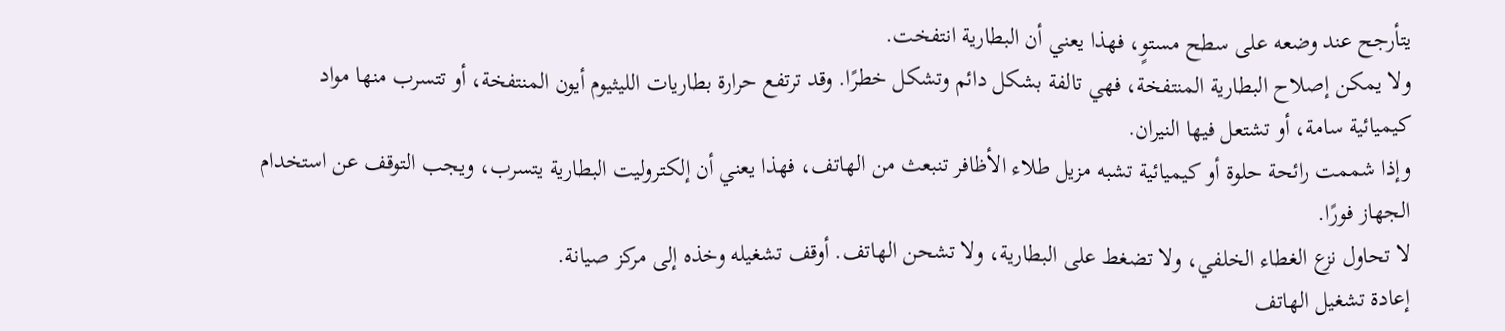يتأرجح عند وضعه على سطح مستوٍ، فهذا يعني أن البطارية انتفخت.
ولا يمكن إصلاح البطارية المنتفخة، فهي تالفة بشكل دائم وتشكل خطرًا. وقد ترتفع حرارة بطاريات الليثيوم أيون المنتفخة، أو تتسرب منها مواد كيميائية سامة، أو تشتعل فيها النيران.
وإذا شممت رائحة حلوة أو كيميائية تشبه مزيل طلاء الأظافر تنبعث من الهاتف، فهذا يعني أن إلكتروليت البطارية يتسرب، ويجب التوقف عن استخدام الجهاز فورًا.
لا تحاول نزع الغطاء الخلفي، ولا تضغط على البطارية، ولا تشحن الهاتف. أوقف تشغيله وخذه إلى مركز صيانة.
إعادة تشغيل الهاتف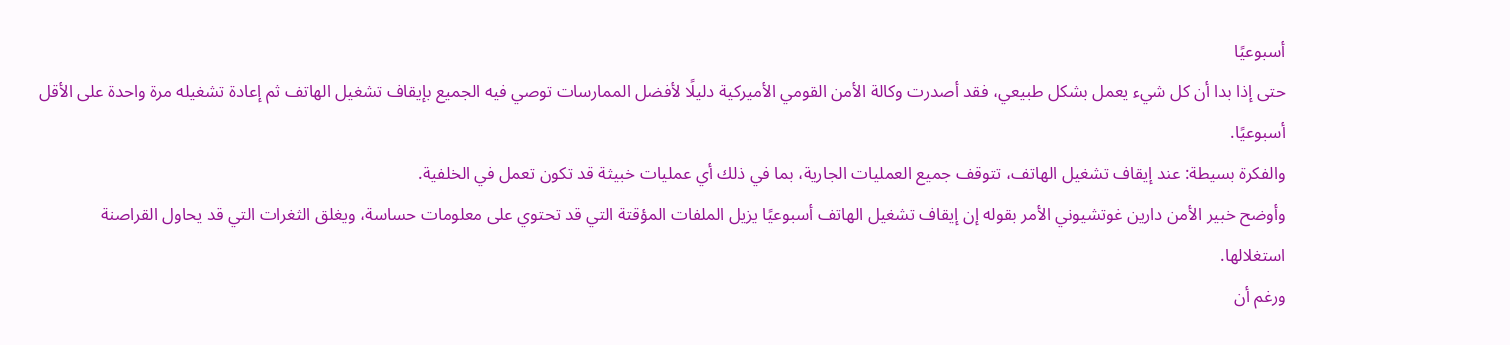أسبوعيًا
حتى إذا بدا أن كل شيء يعمل بشكل طبيعي، فقد أصدرت وكالة الأمن القومي الأميركية دليلًا لأفضل الممارسات توصي فيه الجميع بإيقاف تشغيل الهاتف ثم إعادة تشغيله مرة واحدة على الأقل أسبوعيًا.
والفكرة بسيطة: عند إيقاف تشغيل الهاتف، تتوقف جميع العمليات الجارية، بما في ذلك أي عمليات خبيثة قد تكون تعمل في الخلفية.
وأوضح خبير الأمن دارين غوتشيوني الأمر بقوله إن إيقاف تشغيل الهاتف أسبوعيًا يزيل الملفات المؤقتة التي قد تحتوي على معلومات حساسة، ويغلق الثغرات التي قد يحاول القراصنة استغلالها.
ورغم أن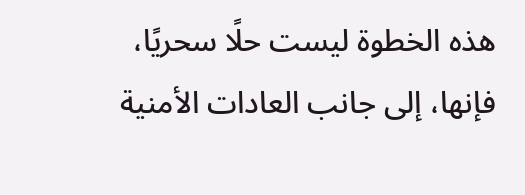هذه الخطوة ليست حلًا سحريًا، فإنها، إلى جانب العادات الأمنية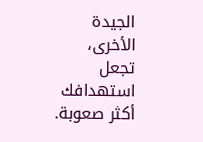الجيدة الأخرى، تجعل استهدافك أكثر صعوبة.